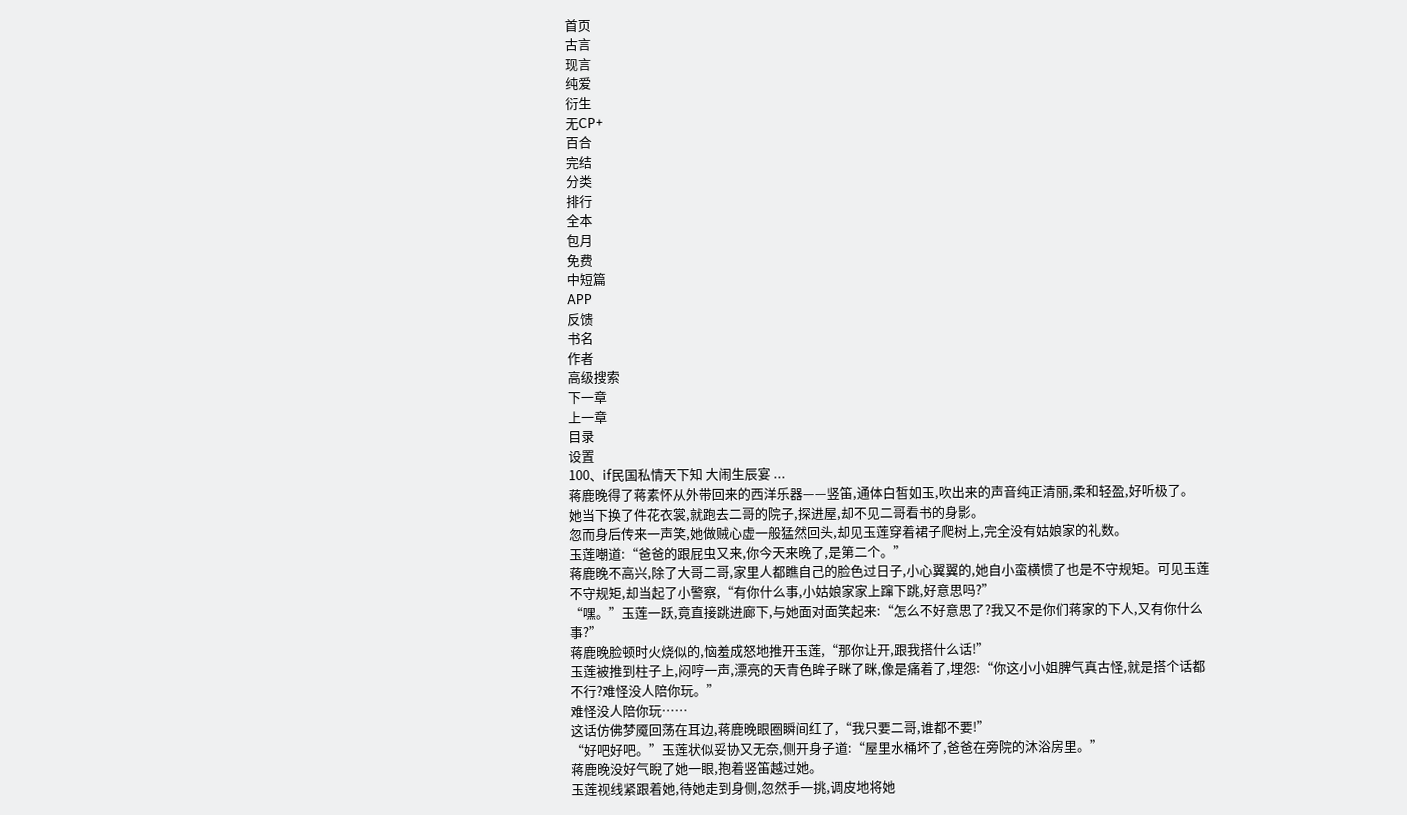首页
古言
现言
纯爱
衍生
无CP+
百合
完结
分类
排行
全本
包月
免费
中短篇
APP
反馈
书名
作者
高级搜索
下一章
上一章
目录
设置
100、if民国私情天下知 大闹生辰宴 ...
蒋鹿晚得了蒋素怀从外带回来的西洋乐器——竖笛,通体白皙如玉,吹出来的声音纯正清丽,柔和轻盈,好听极了。
她当下换了件花衣裳,就跑去二哥的院子,探进屋,却不见二哥看书的身影。
忽而身后传来一声笑,她做贼心虚一般猛然回头,却见玉莲穿着裙子爬树上,完全没有姑娘家的礼数。
玉莲嘲道:“爸爸的跟屁虫又来,你今天来晚了,是第二个。”
蒋鹿晚不高兴,除了大哥二哥,家里人都瞧自己的脸色过日子,小心翼翼的,她自小蛮横惯了也是不守规矩。可见玉莲不守规矩,却当起了小警察,“有你什么事,小姑娘家家上蹿下跳,好意思吗?”
“嘿。”玉莲一跃,竟直接跳进廊下,与她面对面笑起来:“怎么不好意思了?我又不是你们蒋家的下人,又有你什么事?”
蒋鹿晚脸顿时火烧似的,恼羞成怒地推开玉莲,“那你让开,跟我搭什么话!”
玉莲被推到柱子上,闷哼一声,漂亮的天青色眸子眯了眯,像是痛着了,埋怨:“你这小小姐脾气真古怪,就是搭个话都不行?难怪没人陪你玩。”
难怪没人陪你玩……
这话仿佛梦魇回荡在耳边,蒋鹿晚眼圈瞬间红了,“我只要二哥,谁都不要!”
“好吧好吧。”玉莲状似妥协又无奈,侧开身子道:“屋里水桶坏了,爸爸在旁院的沐浴房里。”
蒋鹿晚没好气睨了她一眼,抱着竖笛越过她。
玉莲视线紧跟着她,待她走到身侧,忽然手一挑,调皮地将她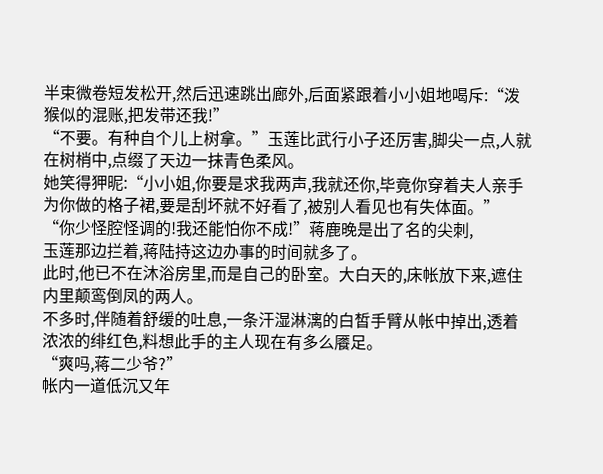半束微卷短发松开,然后迅速跳出廊外,后面紧跟着小小姐地喝斥:“泼猴似的混账,把发带还我!”
“不要。有种自个儿上树拿。”玉莲比武行小子还厉害,脚尖一点,人就在树梢中,点缀了天边一抹青色柔风。
她笑得狎昵:“小小姐,你要是求我两声,我就还你,毕竟你穿着夫人亲手为你做的格子裙,要是刮坏就不好看了,被别人看见也有失体面。”
“你少怪腔怪调的!我还能怕你不成!”蒋鹿晚是出了名的尖刺,
玉莲那边拦着,蒋陆持这边办事的时间就多了。
此时,他已不在沐浴房里,而是自己的卧室。大白天的,床帐放下来,遮住内里颠鸾倒凤的两人。
不多时,伴随着舒缓的吐息,一条汗湿淋漓的白皙手臂从帐中掉出,透着浓浓的绯红色,料想此手的主人现在有多么餍足。
“爽吗,蒋二少爷?”
帐内一道低沉又年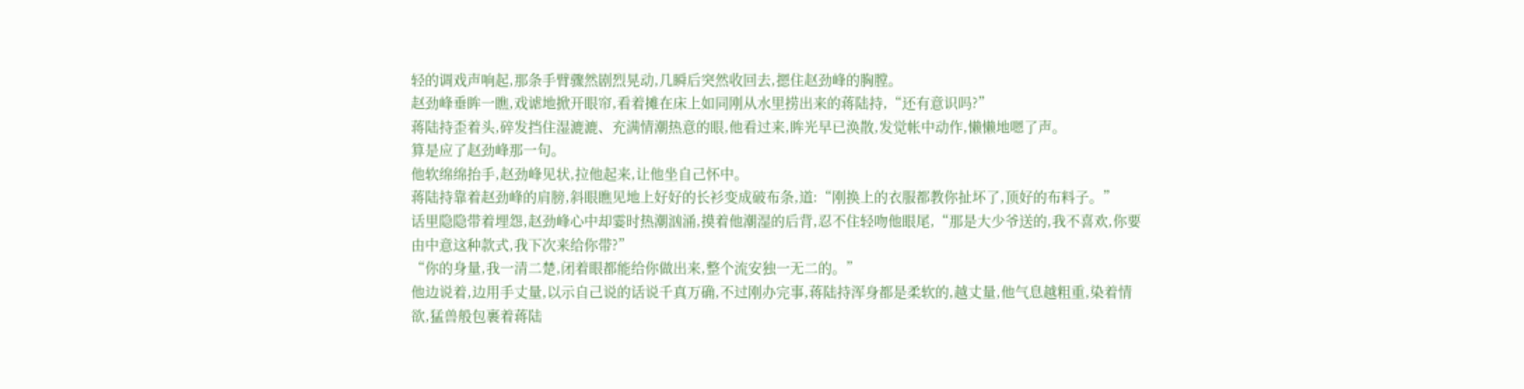轻的调戏声响起,那条手臂骤然剧烈晃动,几瞬后突然收回去,摁住赵劲峰的胸膛。
赵劲峰垂眸一瞧,戏谑地掀开眼帘,看着摊在床上如同刚从水里捞出来的蒋陆持,“还有意识吗?”
蒋陆持歪着头,碎发挡住湿漉漉、充满情潮热意的眼,他看过来,眸光早已涣散,发觉帐中动作,懒懒地嗯了声。
算是应了赵劲峰那一句。
他软绵绵抬手,赵劲峰见状,拉他起来,让他坐自己怀中。
蒋陆持靠着赵劲峰的肩膀,斜眼瞧见地上好好的长衫变成破布条,道:“刚换上的衣服都教你扯坏了,顶好的布料子。”
话里隐隐带着埋怨,赵劲峰心中却霎时热潮汹涌,摸着他潮湿的后背,忍不住轻吻他眼尾,“那是大少爷送的,我不喜欢,你要由中意这种款式,我下次来给你带?”
“你的身量,我一清二楚,闭着眼都能给你做出来,整个流安独一无二的。”
他边说着,边用手丈量,以示自己说的话说千真万确,不过刚办完事,蒋陆持浑身都是柔软的,越丈量,他气息越粗重,染着情欲,猛兽般包裹着蒋陆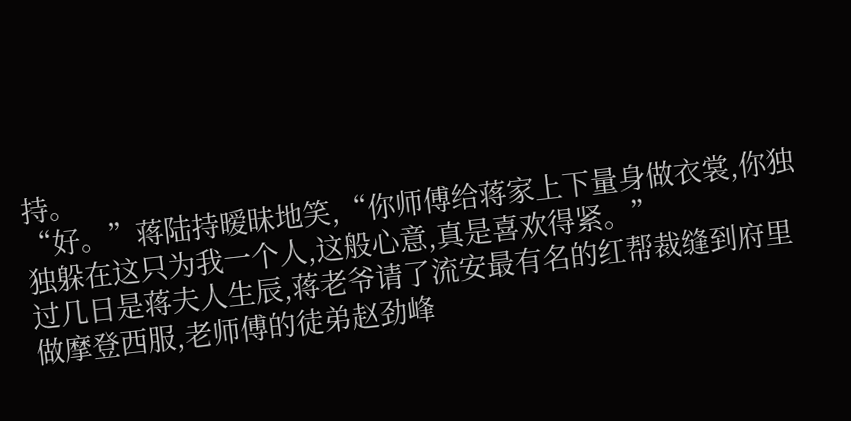持。
“好。”蒋陆持暧昧地笑,“你师傅给蒋家上下量身做衣裳,你独独躲在这只为我一个人,这般心意,真是喜欢得紧。”
过几日是蒋夫人生辰,蒋老爷请了流安最有名的红帮裁缝到府里做摩登西服,老师傅的徒弟赵劲峰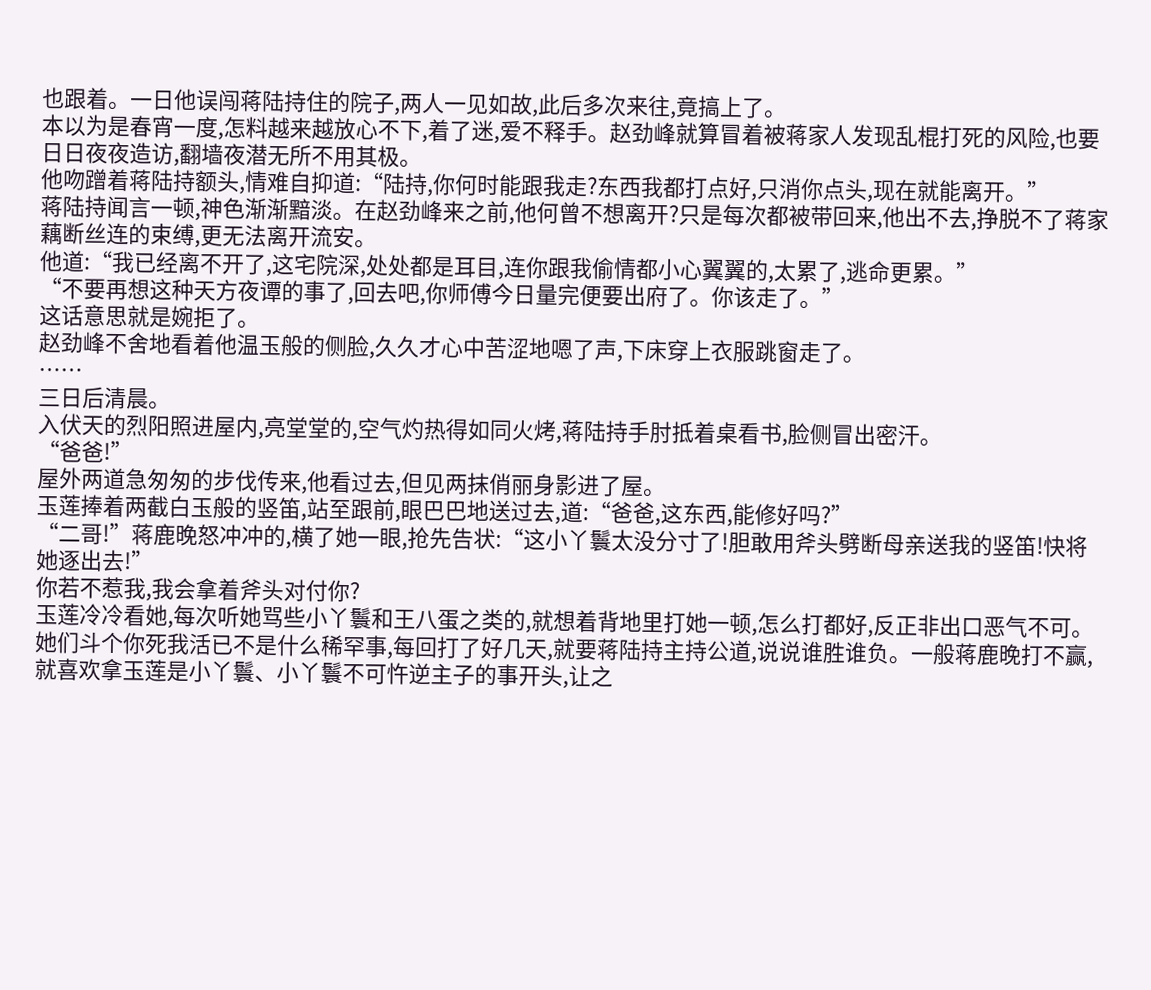也跟着。一日他误闯蒋陆持住的院子,两人一见如故,此后多次来往,竟搞上了。
本以为是春宵一度,怎料越来越放心不下,着了迷,爱不释手。赵劲峰就算冒着被蒋家人发现乱棍打死的风险,也要日日夜夜造访,翻墙夜潜无所不用其极。
他吻蹭着蒋陆持额头,情难自抑道:“陆持,你何时能跟我走?东西我都打点好,只消你点头,现在就能离开。”
蒋陆持闻言一顿,神色渐渐黯淡。在赵劲峰来之前,他何曾不想离开?只是每次都被带回来,他出不去,挣脱不了蒋家藕断丝连的束缚,更无法离开流安。
他道:“我已经离不开了,这宅院深,处处都是耳目,连你跟我偷情都小心翼翼的,太累了,逃命更累。”
“不要再想这种天方夜谭的事了,回去吧,你师傅今日量完便要出府了。你该走了。”
这话意思就是婉拒了。
赵劲峰不舍地看着他温玉般的侧脸,久久才心中苦涩地嗯了声,下床穿上衣服跳窗走了。
……
三日后清晨。
入伏天的烈阳照进屋内,亮堂堂的,空气灼热得如同火烤,蒋陆持手肘抵着桌看书,脸侧冒出密汗。
“爸爸!”
屋外两道急匆匆的步伐传来,他看过去,但见两抹俏丽身影进了屋。
玉莲捧着两截白玉般的竖笛,站至跟前,眼巴巴地送过去,道:“爸爸,这东西,能修好吗?”
“二哥!”蒋鹿晚怒冲冲的,横了她一眼,抢先告状:“这小丫鬟太没分寸了!胆敢用斧头劈断母亲送我的竖笛!快将她逐出去!”
你若不惹我,我会拿着斧头对付你?
玉莲冷冷看她,每次听她骂些小丫鬟和王八蛋之类的,就想着背地里打她一顿,怎么打都好,反正非出口恶气不可。
她们斗个你死我活已不是什么稀罕事,每回打了好几天,就要蒋陆持主持公道,说说谁胜谁负。一般蒋鹿晚打不赢,就喜欢拿玉莲是小丫鬟、小丫鬟不可忤逆主子的事开头,让之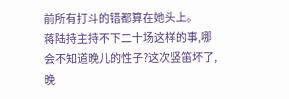前所有打斗的错都算在她头上。
蒋陆持主持不下二十场这样的事,哪会不知道晚儿的性子?这次竖笛坏了,晚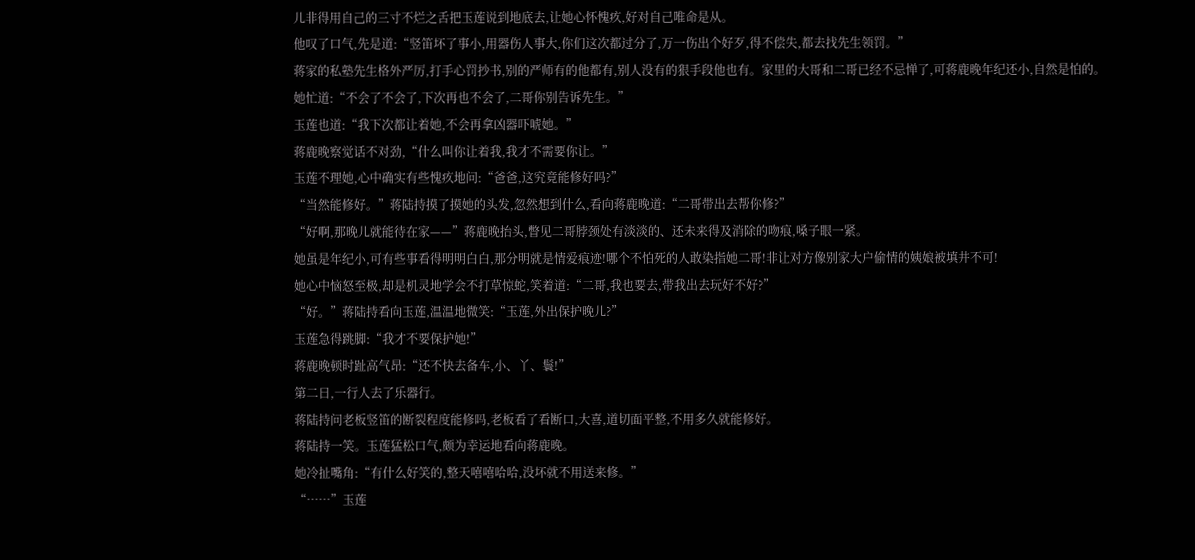儿非得用自己的三寸不烂之舌把玉莲说到地底去,让她心怀愧疚,好对自己唯命是从。
他叹了口气,先是道:“竖笛坏了事小,用器伤人事大,你们这次都过分了,万一伤出个好歹,得不偿失,都去找先生领罚。”
蒋家的私塾先生格外严厉,打手心罚抄书,别的严师有的他都有,别人没有的狠手段他也有。家里的大哥和二哥已经不忌惮了,可蒋鹿晚年纪还小,自然是怕的。
她忙道:“不会了不会了,下次再也不会了,二哥你别告诉先生。”
玉莲也道:“我下次都让着她,不会再拿凶器吓唬她。”
蒋鹿晚察觉话不对劲,“什么叫你让着我,我才不需要你让。”
玉莲不理她,心中确实有些愧疚地问:“爸爸,这究竟能修好吗?”
“当然能修好。”蒋陆持摸了摸她的头发,忽然想到什么,看向蒋鹿晚道:“二哥带出去帮你修?”
“好啊,那晚儿就能待在家——”蒋鹿晚抬头,瞥见二哥脖颈处有淡淡的、还未来得及消除的吻痕,嗓子眼一紧。
她虽是年纪小,可有些事看得明明白白,那分明就是情爱痕迹!哪个不怕死的人敢染指她二哥!非让对方像别家大户偷情的姨娘被填井不可!
她心中恼怒至极,却是机灵地学会不打草惊蛇,笑着道:“二哥,我也要去,带我出去玩好不好?”
“好。”蒋陆持看向玉莲,温温地微笑:“玉莲,外出保护晚儿?”
玉莲急得跳脚:“我才不要保护她!”
蒋鹿晚顿时趾高气昂:“还不快去备车,小、丫、鬟!”
第二日,一行人去了乐器行。
蒋陆持问老板竖笛的断裂程度能修吗,老板看了看断口,大喜,道切面平整,不用多久就能修好。
蒋陆持一笑。玉莲猛松口气,颇为幸运地看向蒋鹿晚。
她冷扯嘴角:“有什么好笑的,整天嘻嘻哈哈,没坏就不用送来修。”
“……”玉莲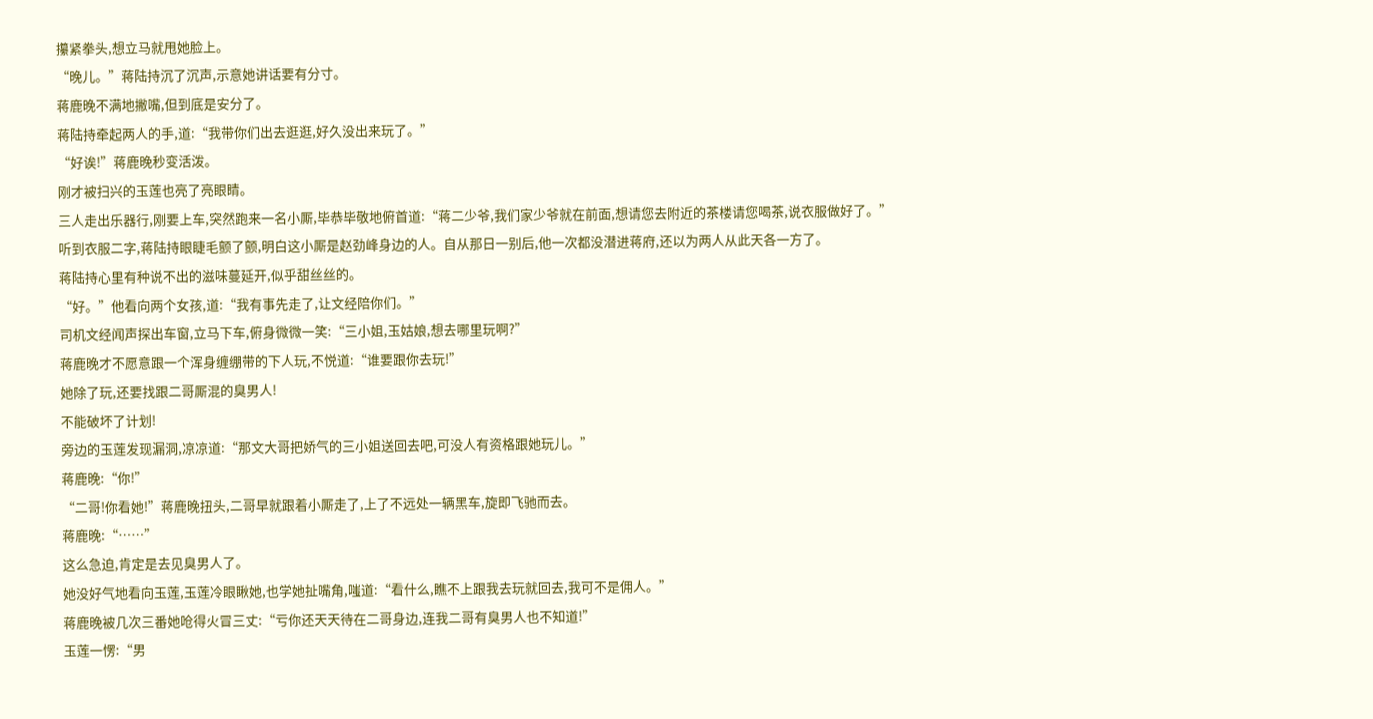攥紧拳头,想立马就甩她脸上。
“晚儿。”蒋陆持沉了沉声,示意她讲话要有分寸。
蒋鹿晚不满地撇嘴,但到底是安分了。
蒋陆持牵起两人的手,道:“我带你们出去逛逛,好久没出来玩了。”
“好诶!”蒋鹿晚秒变活泼。
刚才被扫兴的玉莲也亮了亮眼睛。
三人走出乐器行,刚要上车,突然跑来一名小厮,毕恭毕敬地俯首道:“蒋二少爷,我们家少爷就在前面,想请您去附近的茶楼请您喝茶,说衣服做好了。”
听到衣服二字,蒋陆持眼睫毛颤了颤,明白这小厮是赵劲峰身边的人。自从那日一别后,他一次都没潜进蒋府,还以为两人从此天各一方了。
蒋陆持心里有种说不出的滋味蔓延开,似乎甜丝丝的。
“好。”他看向两个女孩,道:“我有事先走了,让文经陪你们。”
司机文经闻声探出车窗,立马下车,俯身微微一笑:“三小姐,玉姑娘,想去哪里玩啊?”
蒋鹿晚才不愿意跟一个浑身缠绷带的下人玩,不悦道:“谁要跟你去玩!”
她除了玩,还要找跟二哥厮混的臭男人!
不能破坏了计划!
旁边的玉莲发现漏洞,凉凉道:“那文大哥把娇气的三小姐送回去吧,可没人有资格跟她玩儿。”
蒋鹿晚:“你!”
“二哥!你看她!”蒋鹿晚扭头,二哥早就跟着小厮走了,上了不远处一辆黑车,旋即飞驰而去。
蒋鹿晚:“……”
这么急迫,肯定是去见臭男人了。
她没好气地看向玉莲,玉莲冷眼瞅她,也学她扯嘴角,嗤道:“看什么,瞧不上跟我去玩就回去,我可不是佣人。”
蒋鹿晚被几次三番她呛得火冒三丈:“亏你还天天待在二哥身边,连我二哥有臭男人也不知道!”
玉莲一愣:“男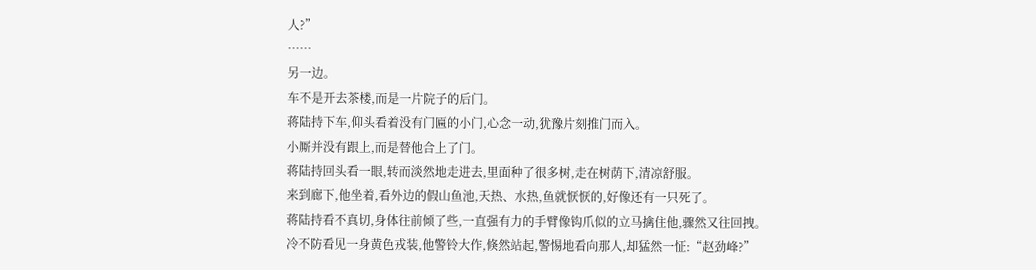人?”
……
另一边。
车不是开去茶楼,而是一片院子的后门。
蒋陆持下车,仰头看着没有门匾的小门,心念一动,犹豫片刻推门而入。
小厮并没有跟上,而是替他合上了门。
蒋陆持回头看一眼,转而淡然地走进去,里面种了很多树,走在树荫下,清凉舒服。
来到廊下,他坐着,看外边的假山鱼池,天热、水热,鱼就恹恹的,好像还有一只死了。
蒋陆持看不真切,身体往前倾了些,一直强有力的手臂像钩爪似的立马擒住他,骤然又往回拽。
冷不防看见一身黄色戎装,他警铃大作,倏然站起,警惕地看向那人,却猛然一怔:“赵劲峰?”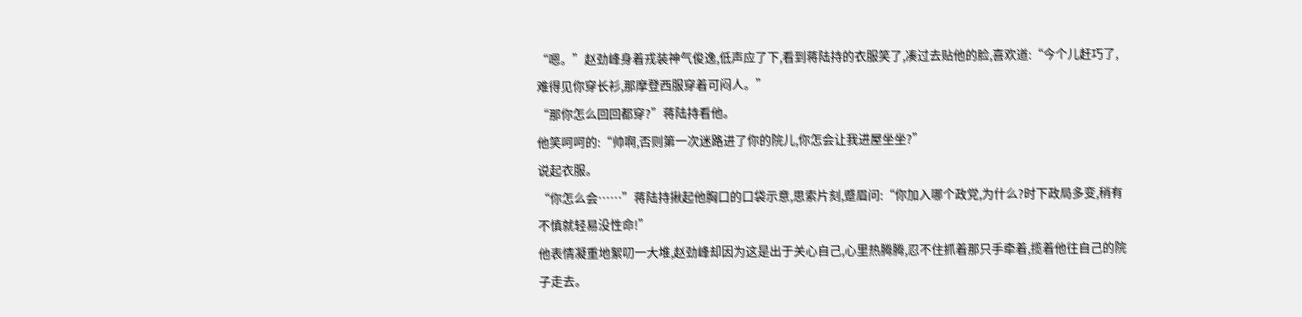“嗯。”赵劲峰身着戎装神气俊逸,低声应了下,看到蒋陆持的衣服笑了,凑过去贴他的脸,喜欢道:“今个儿赶巧了,难得见你穿长衫,那摩登西服穿着可闷人。”
“那你怎么回回都穿?”蒋陆持看他。
他笑呵呵的:“帅啊,否则第一次迷路进了你的院儿,你怎会让我进屋坐坐?”
说起衣服。
“你怎么会……”蒋陆持揪起他胸口的口袋示意,思索片刻,蹙眉问:“你加入哪个政党,为什么?时下政局多变,稍有不慎就轻易没性命!”
他表情凝重地絮叨一大堆,赵劲峰却因为这是出于关心自己,心里热腾腾,忍不住抓着那只手牵着,揽着他往自己的院子走去。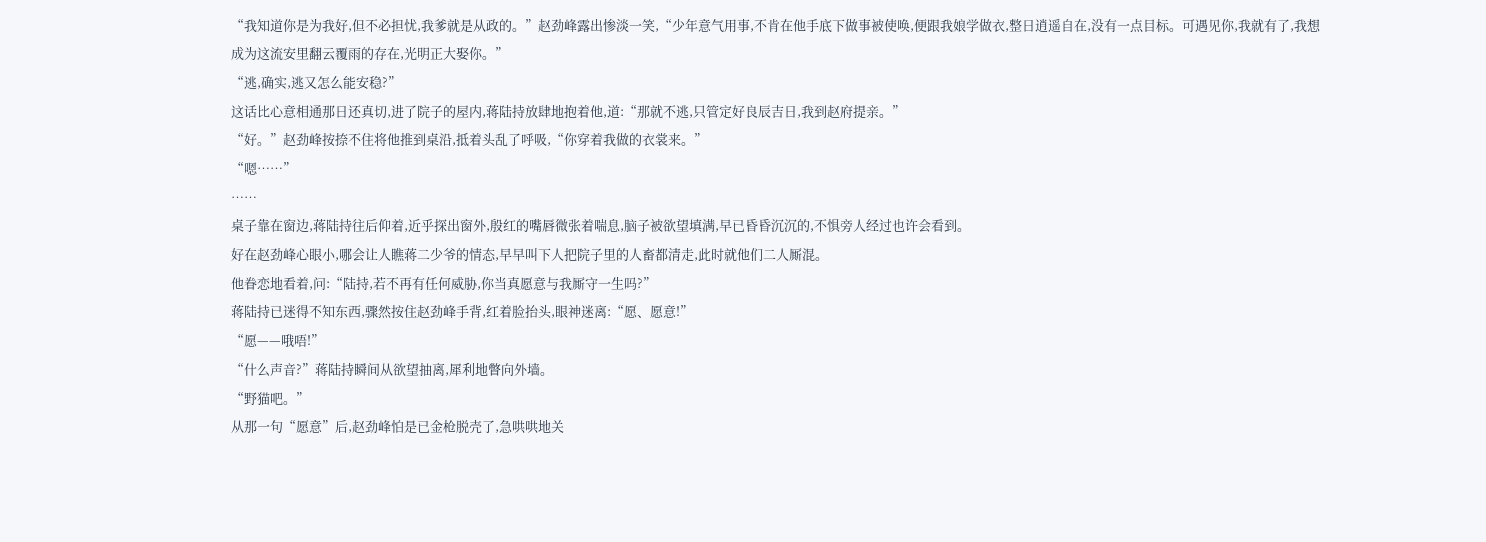“我知道你是为我好,但不必担忧,我爹就是从政的。”赵劲峰露出惨淡一笑,“少年意气用事,不肯在他手底下做事被使唤,便跟我娘学做衣,整日逍遥自在,没有一点目标。可遇见你,我就有了,我想成为这流安里翻云覆雨的存在,光明正大娶你。”
“逃,确实,逃又怎么能安稳?”
这话比心意相通那日还真切,进了院子的屋内,蒋陆持放肆地抱着他,道:“那就不逃,只管定好良辰吉日,我到赵府提亲。”
“好。”赵劲峰按捺不住将他推到桌沿,抵着头乱了呼吸,“你穿着我做的衣裳来。”
“嗯……”
……
桌子靠在窗边,蒋陆持往后仰着,近乎探出窗外,殷红的嘴唇微张着喘息,脑子被欲望填满,早已昏昏沉沉的,不惧旁人经过也许会看到。
好在赵劲峰心眼小,哪会让人瞧蒋二少爷的情态,早早叫下人把院子里的人畜都清走,此时就他们二人厮混。
他眷恋地看着,问:“陆持,若不再有任何威胁,你当真愿意与我厮守一生吗?”
蒋陆持已迷得不知东西,骤然按住赵劲峰手背,红着脸抬头,眼神迷离:“愿、愿意!”
“愿——哦唔!”
“什么声音?”蒋陆持瞬间从欲望抽离,犀利地瞥向外墙。
“野猫吧。”
从那一句“愿意”后,赵劲峰怕是已金枪脱壳了,急哄哄地关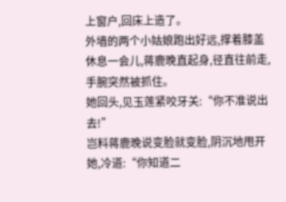上窗户,回床上造了。
外墙的两个小姑娘跑出好远,撑着膝盖休息一会儿,蒋鹿晚直起身,径直往前走,手腕突然被抓住。
她回头,见玉莲紧咬牙关:“你不准说出去!”
岂料蒋鹿晚说变脸就变脸,阴沉地甩开她,冷道:“你知道二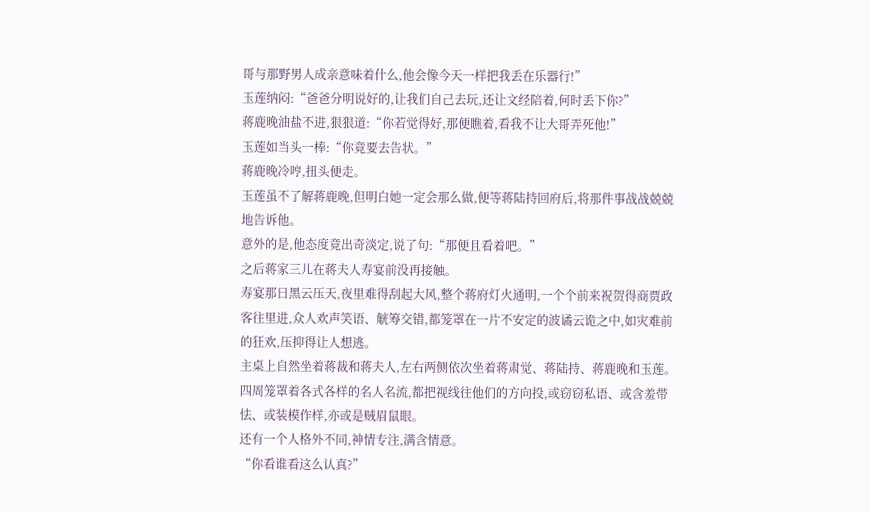哥与那野男人成亲意味着什么,他会像今天一样把我丢在乐器行!”
玉莲纳闷:“爸爸分明说好的,让我们自己去玩,还让文经陪着,何时丢下你?”
蒋鹿晚油盐不进,狠狠道:“你若觉得好,那便瞧着,看我不让大哥弄死他!”
玉莲如当头一棒:“你竟要去告状。”
蒋鹿晚冷哼,扭头便走。
玉莲虽不了解蒋鹿晚,但明白她一定会那么做,便等蒋陆持回府后,将那件事战战兢兢地告诉他。
意外的是,他态度竟出奇淡定,说了句:“那便且看着吧。”
之后蒋家三儿在蒋夫人寿宴前没再接触。
寿宴那日黑云压天,夜里难得刮起大风,整个蒋府灯火通明,一个个前来祝贺得商贾政客往里进,众人欢声笑语、觥筹交错,都笼罩在一片不安定的波谲云诡之中,如灾难前的狂欢,压抑得让人想逃。
主桌上自然坐着蒋裁和蒋夫人,左右两侧依次坐着蒋肃觉、蒋陆持、蒋鹿晚和玉莲。
四周笼罩着各式各样的名人名流,都把视线往他们的方向投,或窃窃私语、或含羞带怯、或装模作样,亦或是贼眉鼠眼。
还有一个人格外不同,神情专注,满含情意。
“你看谁看这么认真?”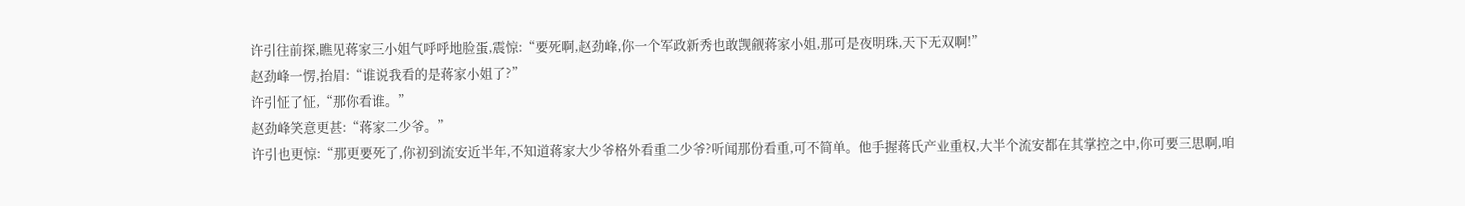许引往前探,瞧见蒋家三小姐气呼呼地脸蛋,震惊:“要死啊,赵劲峰,你一个军政新秀也敢觊觎蒋家小姐,那可是夜明珠,天下无双啊!”
赵劲峰一愣,抬眉:“谁说我看的是蒋家小姐了?”
许引怔了怔,“那你看谁。”
赵劲峰笑意更甚:“蒋家二少爷。”
许引也更惊:“那更要死了,你初到流安近半年,不知道蒋家大少爷格外看重二少爷?听闻那份看重,可不简单。他手握蒋氏产业重权,大半个流安都在其掌控之中,你可要三思啊,咱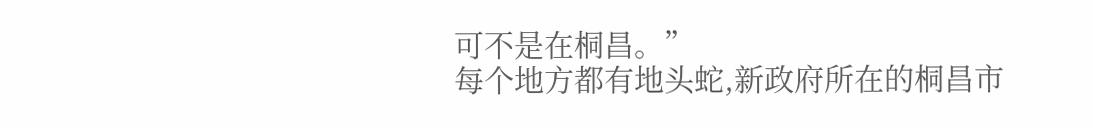可不是在桐昌。”
每个地方都有地头蛇,新政府所在的桐昌市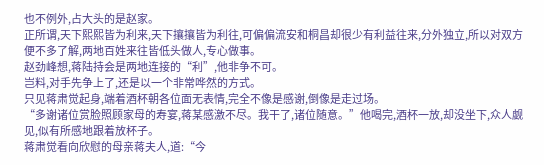也不例外,占大头的是赵家。
正所谓,天下熙熙皆为利来,天下攘攘皆为利往,可偏偏流安和桐昌却很少有利益往来,分外独立,所以对双方便不多了解,两地百姓来往皆低头做人,专心做事。
赵劲峰想,蒋陆持会是两地连接的“利”,他非争不可。
岂料,对手先争上了,还是以一个非常哗然的方式。
只见蒋肃觉起身,端着酒杯朝各位面无表情,完全不像是感谢,倒像是走过场。
“多谢诸位赏脸照顾家母的寿宴,蒋某感激不尽。我干了,诸位随意。”他喝完,酒杯一放,却没坐下,众人觑见,似有所感地跟着放杯子。
蒋肃觉看向欣慰的母亲蒋夫人,道:“今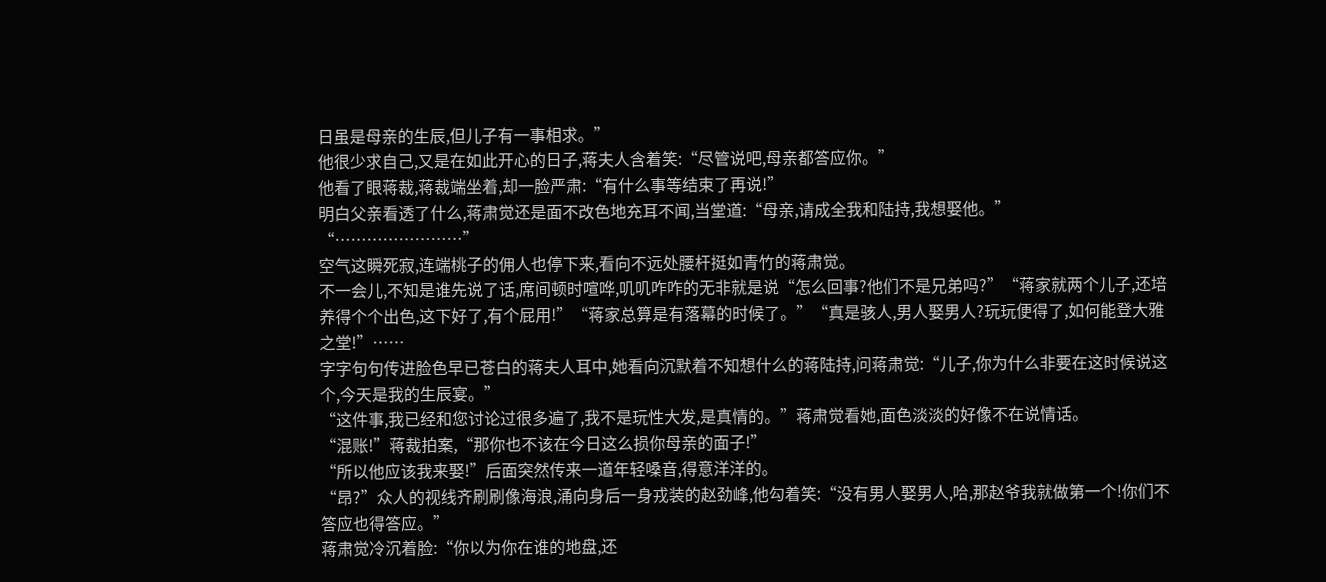日虽是母亲的生辰,但儿子有一事相求。”
他很少求自己,又是在如此开心的日子,蒋夫人含着笑:“尽管说吧,母亲都答应你。”
他看了眼蒋裁,蒋裁端坐着,却一脸严肃:“有什么事等结束了再说!”
明白父亲看透了什么,蒋肃觉还是面不改色地充耳不闻,当堂道:“母亲,请成全我和陆持,我想娶他。”
“……………………”
空气这瞬死寂,连端桃子的佣人也停下来,看向不远处腰杆挺如青竹的蒋肃觉。
不一会儿,不知是谁先说了话,席间顿时喧哗,叽叽咋咋的无非就是说“怎么回事?他们不是兄弟吗?”“蒋家就两个儿子,还培养得个个出色,这下好了,有个屁用!”“蒋家总算是有落幕的时候了。”“真是骇人,男人娶男人?玩玩便得了,如何能登大雅之堂!”……
字字句句传进脸色早已苍白的蒋夫人耳中,她看向沉默着不知想什么的蒋陆持,问蒋肃觉:“儿子,你为什么非要在这时候说这个,今天是我的生辰宴。”
“这件事,我已经和您讨论过很多遍了,我不是玩性大发,是真情的。”蒋肃觉看她,面色淡淡的好像不在说情话。
“混账!”蒋裁拍案,“那你也不该在今日这么损你母亲的面子!”
“所以他应该我来娶!”后面突然传来一道年轻嗓音,得意洋洋的。
“昂?”众人的视线齐刷刷像海浪,涌向身后一身戎装的赵劲峰,他勾着笑:“没有男人娶男人,哈,那赵爷我就做第一个!你们不答应也得答应。”
蒋肃觉冷沉着脸:“你以为你在谁的地盘,还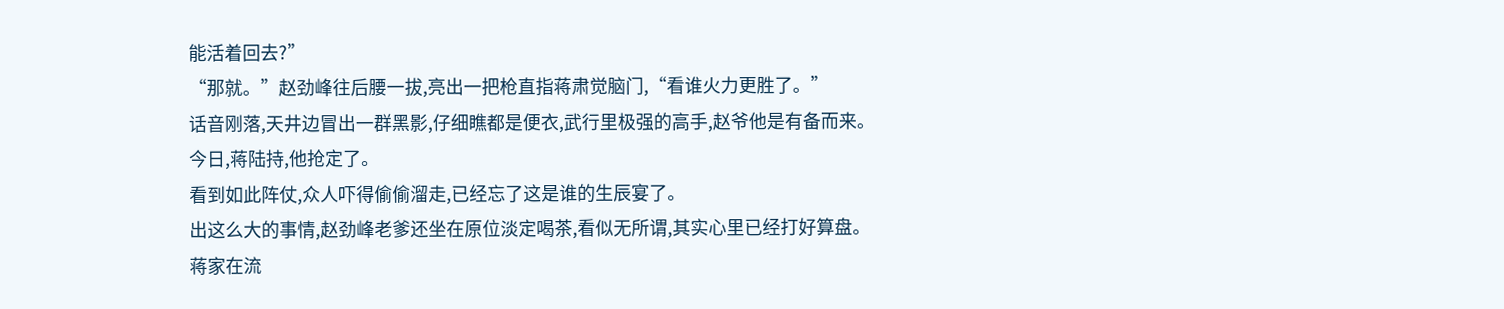能活着回去?”
“那就。”赵劲峰往后腰一拔,亮出一把枪直指蒋肃觉脑门,“看谁火力更胜了。”
话音刚落,天井边冒出一群黑影,仔细瞧都是便衣,武行里极强的高手,赵爷他是有备而来。
今日,蒋陆持,他抢定了。
看到如此阵仗,众人吓得偷偷溜走,已经忘了这是谁的生辰宴了。
出这么大的事情,赵劲峰老爹还坐在原位淡定喝茶,看似无所谓,其实心里已经打好算盘。
蒋家在流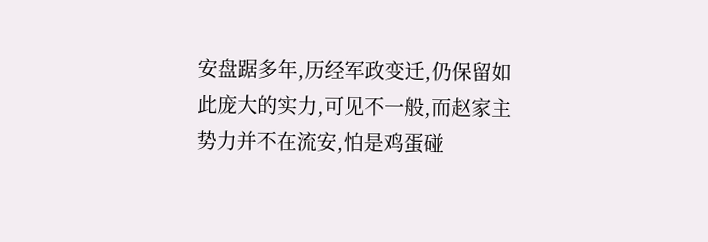安盘踞多年,历经军政变迁,仍保留如此庞大的实力,可见不一般,而赵家主势力并不在流安,怕是鸡蛋碰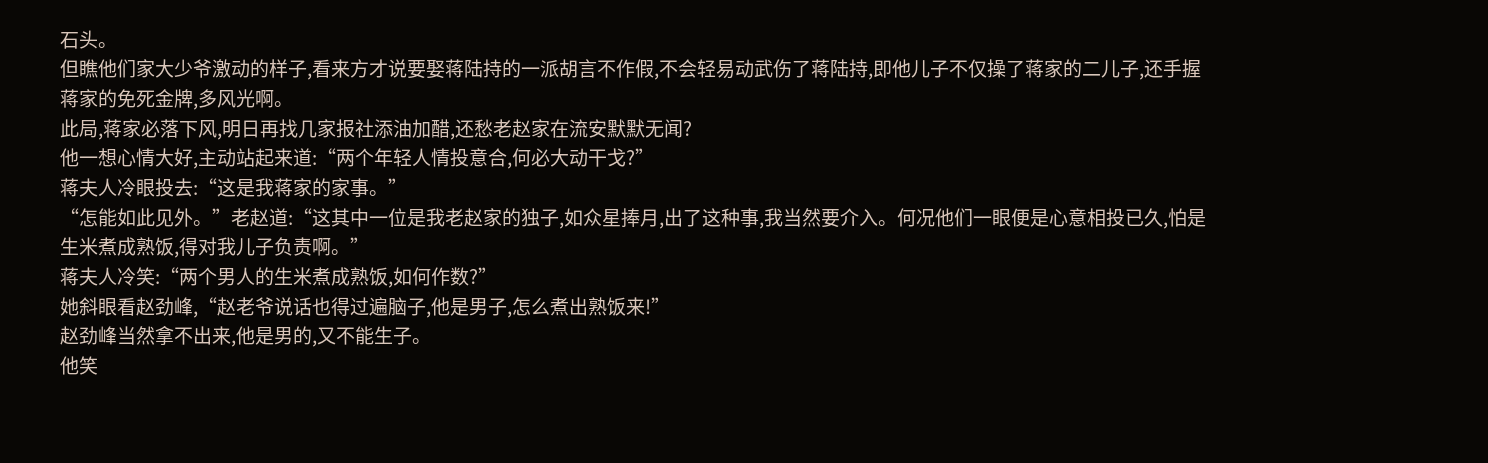石头。
但瞧他们家大少爷激动的样子,看来方才说要娶蒋陆持的一派胡言不作假,不会轻易动武伤了蒋陆持,即他儿子不仅操了蒋家的二儿子,还手握蒋家的免死金牌,多风光啊。
此局,蒋家必落下风,明日再找几家报社添油加醋,还愁老赵家在流安默默无闻?
他一想心情大好,主动站起来道:“两个年轻人情投意合,何必大动干戈?”
蒋夫人冷眼投去:“这是我蒋家的家事。”
“怎能如此见外。”老赵道:“这其中一位是我老赵家的独子,如众星捧月,出了这种事,我当然要介入。何况他们一眼便是心意相投已久,怕是生米煮成熟饭,得对我儿子负责啊。”
蒋夫人冷笑:“两个男人的生米煮成熟饭,如何作数?”
她斜眼看赵劲峰,“赵老爷说话也得过遍脑子,他是男子,怎么煮出熟饭来!”
赵劲峰当然拿不出来,他是男的,又不能生子。
他笑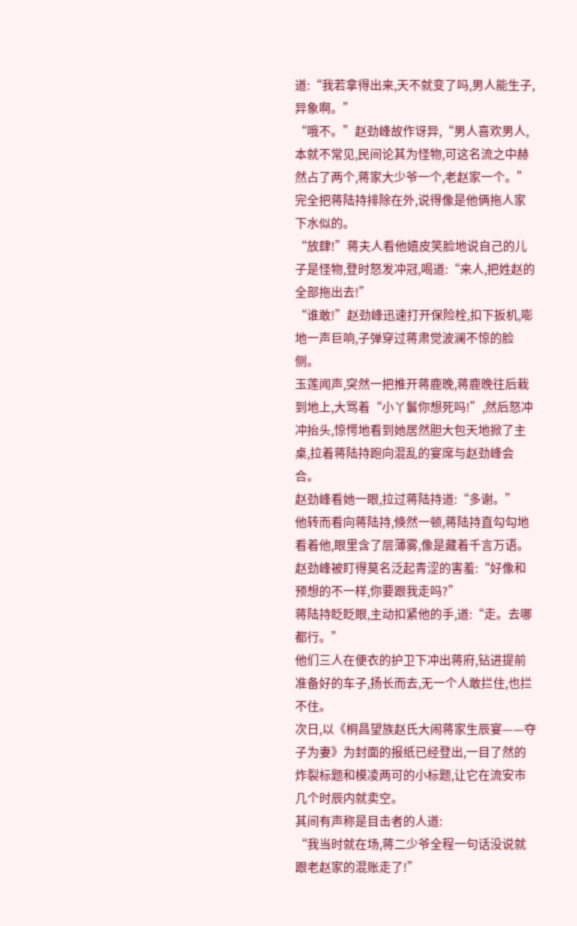道:“我若拿得出来,天不就变了吗,男人能生子,异象啊。”
“哦不。”赵劲峰故作讶异,“男人喜欢男人,本就不常见,民间论其为怪物,可这名流之中赫然占了两个,蒋家大少爷一个,老赵家一个。”
完全把蒋陆持排除在外,说得像是他俩拖人家下水似的。
“放肆!”蒋夫人看他嬉皮笑脸地说自己的儿子是怪物,登时怒发冲冠,喝道:“来人,把姓赵的全部拖出去!”
“谁敢!”赵劲峰迅速打开保险栓,扣下扳机,嘭地一声巨响,子弹穿过蒋肃觉波澜不惊的脸侧。
玉莲闻声,突然一把推开蒋鹿晚,蒋鹿晚往后栽到地上,大骂着“小丫鬟你想死吗!”,然后怒冲冲抬头,惊愕地看到她居然胆大包天地掀了主桌,拉着蒋陆持跑向混乱的宴席与赵劲峰会合。
赵劲峰看她一眼,拉过蒋陆持道:“多谢。”
他转而看向蒋陆持,倏然一顿,蒋陆持直勾勾地看着他,眼里含了层薄雾,像是藏着千言万语。
赵劲峰被盯得莫名泛起青涩的害羞:“好像和预想的不一样,你要跟我走吗?”
蒋陆持眨眨眼,主动扣紧他的手,道:“走。去哪都行。”
他们三人在便衣的护卫下冲出蒋府,钻进提前准备好的车子,扬长而去,无一个人敢拦住,也拦不住。
次日,以《桐昌望族赵氏大闹蒋家生辰宴——夺子为妻》为封面的报纸已经登出,一目了然的炸裂标题和模凌两可的小标题,让它在流安市几个时辰内就卖空。
其间有声称是目击者的人道:
“我当时就在场,蒋二少爷全程一句话没说就跟老赵家的混账走了!”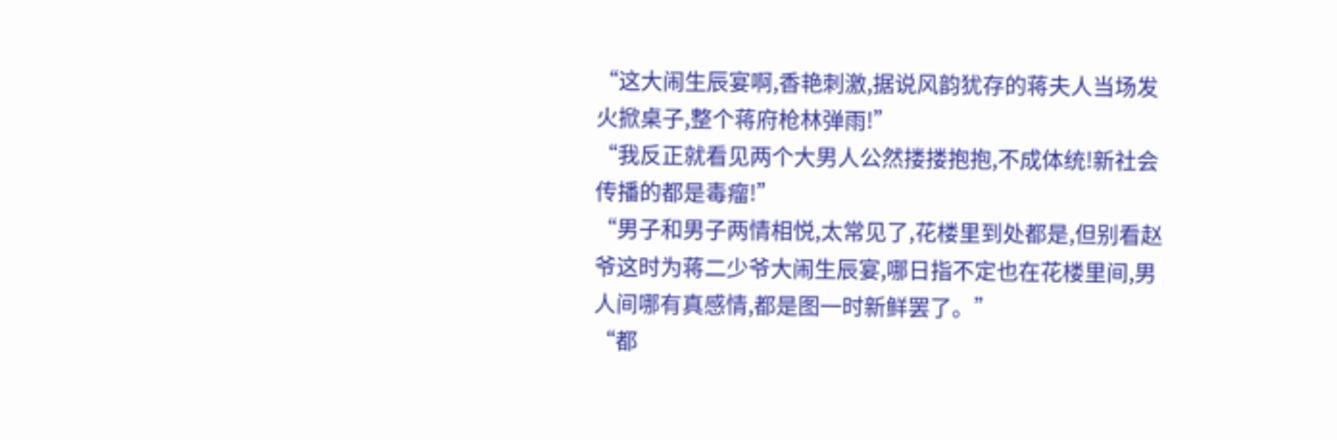“这大闹生辰宴啊,香艳刺激,据说风韵犹存的蒋夫人当场发火掀桌子,整个蒋府枪林弹雨!”
“我反正就看见两个大男人公然搂搂抱抱,不成体统!新社会传播的都是毒瘤!”
“男子和男子两情相悦,太常见了,花楼里到处都是,但别看赵爷这时为蒋二少爷大闹生辰宴,哪日指不定也在花楼里间,男人间哪有真感情,都是图一时新鲜罢了。”
“都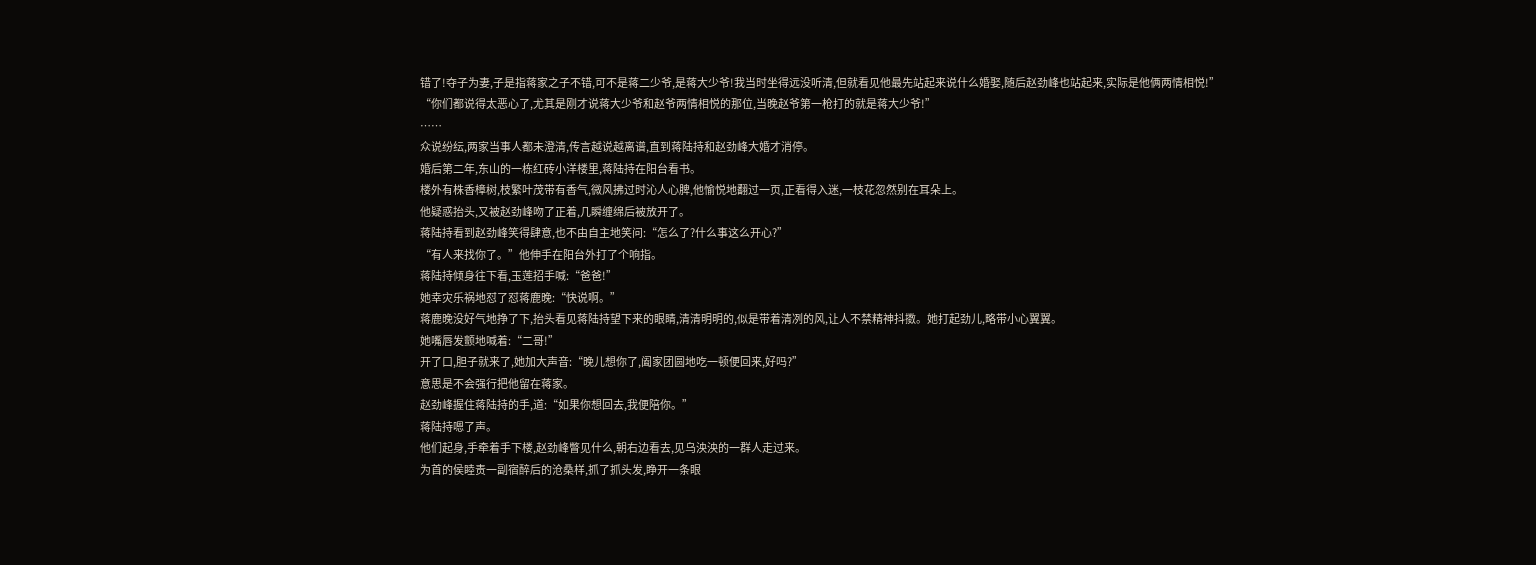错了!夺子为妻,子是指蒋家之子不错,可不是蒋二少爷,是蒋大少爷!我当时坐得远没听清,但就看见他最先站起来说什么婚娶,随后赵劲峰也站起来,实际是他俩两情相悦!”
“你们都说得太恶心了,尤其是刚才说蒋大少爷和赵爷两情相悦的那位,当晚赵爷第一枪打的就是蒋大少爷!”
……
众说纷纭,两家当事人都未澄清,传言越说越离谱,直到蒋陆持和赵劲峰大婚才消停。
婚后第二年,东山的一栋红砖小洋楼里,蒋陆持在阳台看书。
楼外有株香樟树,枝繁叶茂带有香气,微风拂过时沁人心脾,他愉悦地翻过一页,正看得入迷,一枝花忽然别在耳朵上。
他疑惑抬头,又被赵劲峰吻了正着,几瞬缠绵后被放开了。
蒋陆持看到赵劲峰笑得肆意,也不由自主地笑问:“怎么了?什么事这么开心?”
“有人来找你了。”他伸手在阳台外打了个响指。
蒋陆持倾身往下看,玉莲招手喊:“爸爸!”
她幸灾乐祸地怼了怼蒋鹿晚:“快说啊。”
蒋鹿晚没好气地挣了下,抬头看见蒋陆持望下来的眼睛,清清明明的,似是带着清冽的风,让人不禁精神抖擞。她打起劲儿,略带小心翼翼。
她嘴唇发颤地喊着:“二哥!”
开了口,胆子就来了,她加大声音:“晚儿想你了,阖家团圆地吃一顿便回来,好吗?”
意思是不会强行把他留在蒋家。
赵劲峰握住蒋陆持的手,道:“如果你想回去,我便陪你。”
蒋陆持嗯了声。
他们起身,手牵着手下楼,赵劲峰瞥见什么,朝右边看去,见乌泱泱的一群人走过来。
为首的侯睦责一副宿醉后的沧桑样,抓了抓头发,睁开一条眼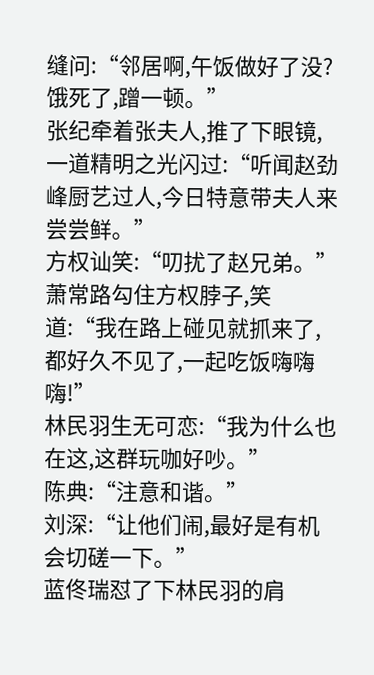缝问:“邻居啊,午饭做好了没?饿死了,蹭一顿。”
张纪牵着张夫人,推了下眼镜,一道精明之光闪过:“听闻赵劲峰厨艺过人,今日特意带夫人来尝尝鲜。”
方权讪笑:“叨扰了赵兄弟。”
萧常路勾住方权脖子,笑道:“我在路上碰见就抓来了,都好久不见了,一起吃饭嗨嗨嗨!”
林民羽生无可恋:“我为什么也在这,这群玩咖好吵。”
陈典:“注意和谐。”
刘深:“让他们闹,最好是有机会切磋一下。”
蓝佟瑞怼了下林民羽的肩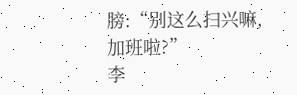膀:“别这么扫兴嘛,加班啦?”
李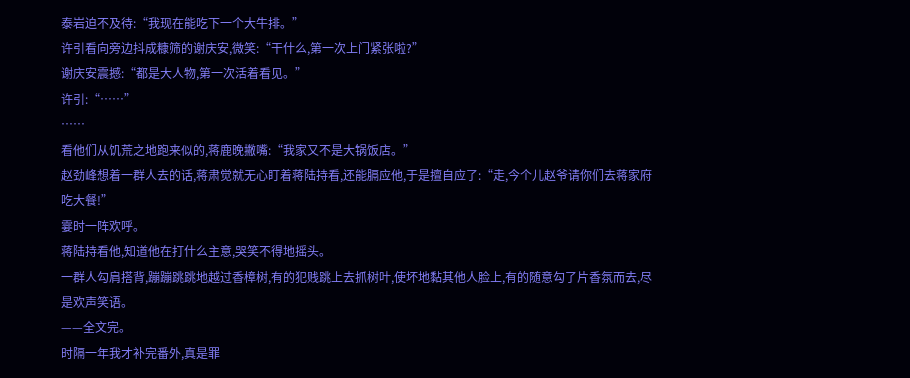泰岩迫不及待:“我现在能吃下一个大牛排。”
许引看向旁边抖成糠筛的谢庆安,微笑:“干什么,第一次上门紧张啦?”
谢庆安震撼:“都是大人物,第一次活着看见。”
许引:“……”
……
看他们从饥荒之地跑来似的,蒋鹿晚撇嘴:“我家又不是大锅饭店。”
赵劲峰想着一群人去的话,蒋肃觉就无心盯着蒋陆持看,还能膈应他,于是擅自应了:“走,今个儿赵爷请你们去蒋家府吃大餐!”
霎时一阵欢呼。
蒋陆持看他,知道他在打什么主意,哭笑不得地摇头。
一群人勾肩搭背,蹦蹦跳跳地越过香樟树,有的犯贱跳上去抓树叶,使坏地黏其他人脸上,有的随意勾了片香氛而去,尽是欢声笑语。
——全文完。
时隔一年我才补完番外,真是罪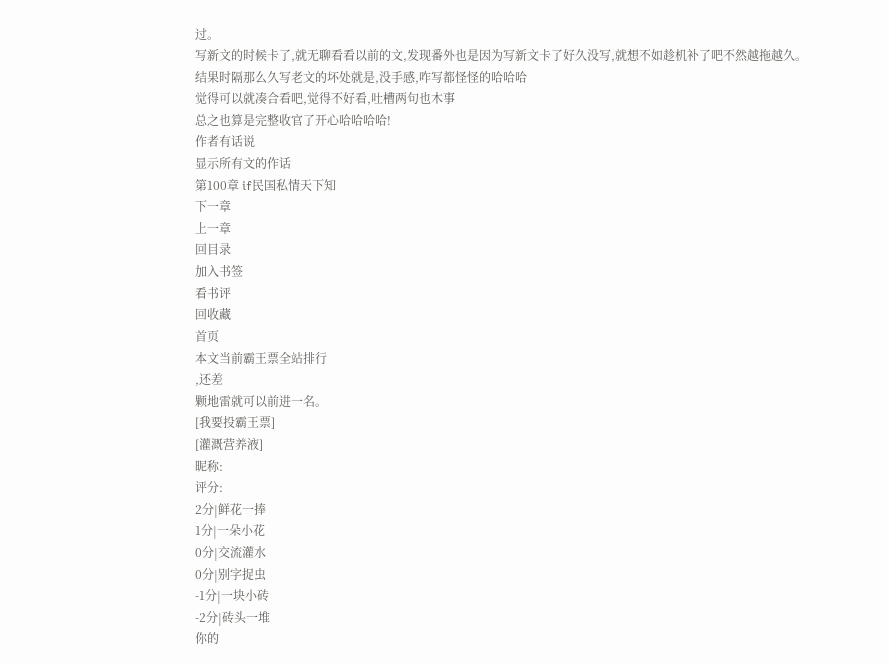过。
写新文的时候卡了,就无聊看看以前的文,发现番外也是因为写新文卡了好久没写,就想不如趁机补了吧不然越拖越久。
结果时隔那么久写老文的坏处就是,没手感,咋写都怪怪的哈哈哈
觉得可以就凑合看吧,觉得不好看,吐槽两句也木事
总之也算是完整收官了开心哈哈哈哈!
作者有话说
显示所有文的作话
第100章 if民国私情天下知
下一章
上一章
回目录
加入书签
看书评
回收藏
首页
本文当前霸王票全站排行
,还差
颗地雷就可以前进一名。
[我要投霸王票]
[灌溉营养液]
昵称:
评分:
2分|鲜花一捧
1分|一朵小花
0分|交流灌水
0分|别字捉虫
-1分|一块小砖
-2分|砖头一堆
你的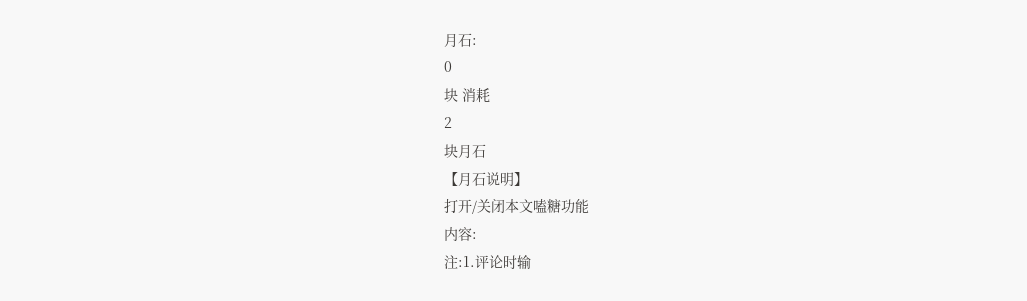月石:
0
块 消耗
2
块月石
【月石说明】
打开/关闭本文嗑糖功能
内容:
注:1.评论时输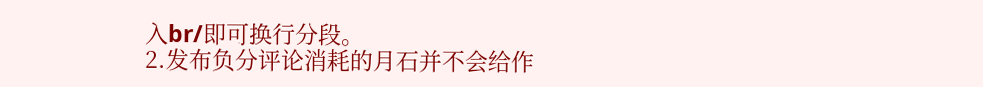入br/即可换行分段。
2.发布负分评论消耗的月石并不会给作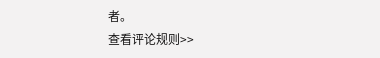者。
查看评论规则>>